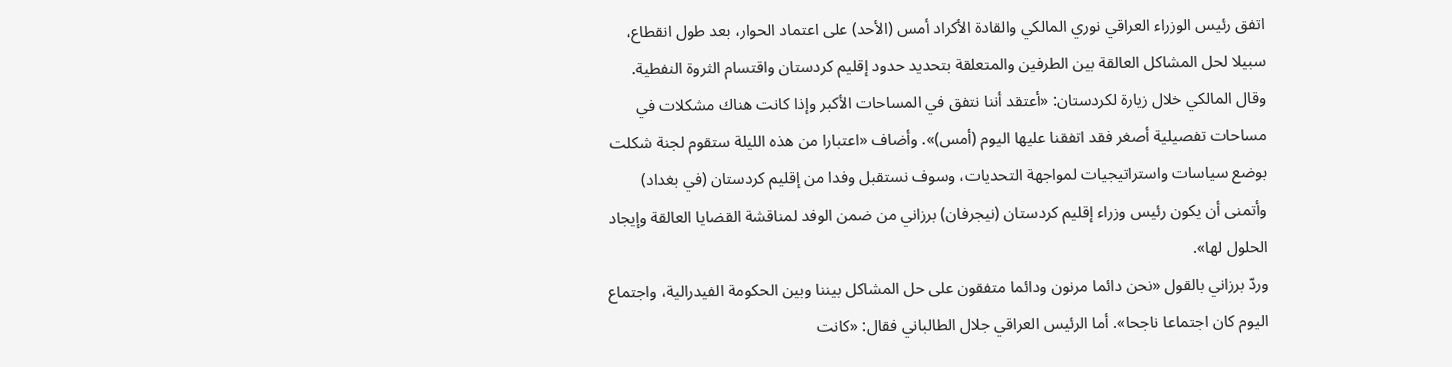اتفق رئيس الوزراء العراقي نوري المالكي والقادة الأكراد أمس (الأحد) على اعتماد الحوار، بعد طول انقطاع، سبيلا لحل المشاكل العالقة بين الطرفين والمتعلقة بتحديد حدود إقليم كردستان واقتسام الثروة النفطية.
وقال المالكي خلال زيارة لكردستان: «أعتقد أننا نتفق في المساحات الأكبر وإذا كانت هناك مشكلات في مساحات تفصيلية أصغر فقد اتفقنا عليها اليوم (أمس)». وأضاف «اعتبارا من هذه الليلة ستقوم لجنة شكلت بوضع سياسات واستراتيجيات لمواجهة التحديات، وسوف نستقبل وفدا من إقليم كردستان (في بغداد) وأتمنى أن يكون رئيس وزراء إقليم كردستان (نيجرفان) برزاني من ضمن الوفد لمناقشة القضايا العالقة وإيجاد الحلول لها».
وردّ برزاني بالقول «نحن دائما مرنون ودائما متفقون على حل المشاكل بيننا وبين الحكومة الفيدرالية، واجتماع اليوم كان اجتماعا ناجحا». أما الرئيس العراقي جلال الطالباني فقال: «كانت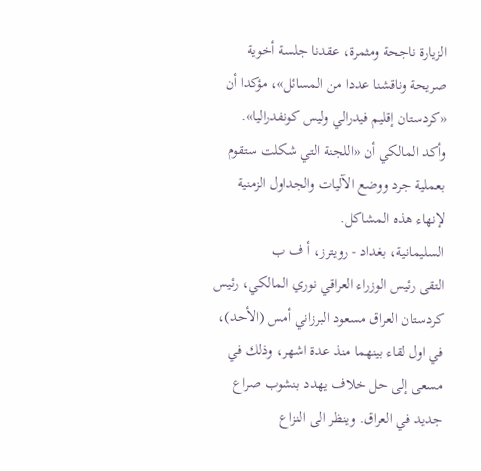الزيارة ناجحة ومثمرة، عقدنا جلسة أخوية صريحة وناقشنا عددا من المسائل»، مؤكدا أن «كردستان إقليم فيدرالي وليس كونفدراليا».
وأكد المالكي أن «اللجنة التي شكلت ستقوم بعملية جرد ووضع الآليات والجداول الزمنية لإنهاء هذه المشاكل.
السليمانية، بغداد - رويترز، أ ف ب
التقى رئيس الوزراء العراقي نوري المالكي، رئيس كردستان العراق مسعود البرزاني أمس (الأحد)، في اول لقاء بينهما منذ عدة اشهر، وذلك في مسعى إلى حل خلاف يهدد بنشوب صراع جديد في العراق. وينظر الى النزاع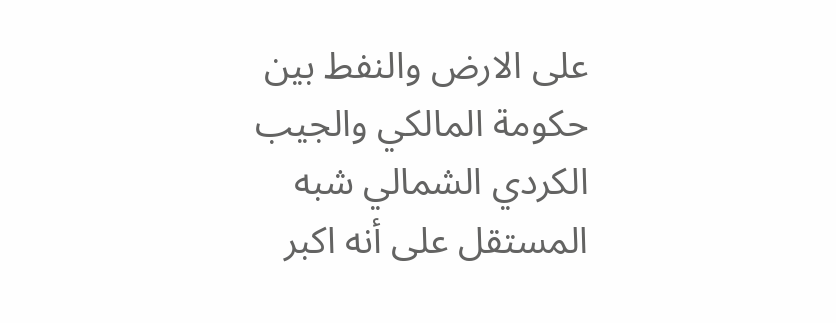على الارض والنفط بين حكومة المالكي والجيب الكردي الشمالي شبه المستقل على أنه اكبر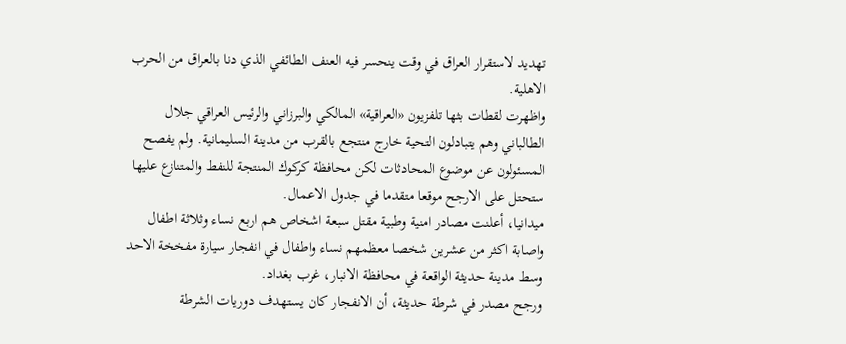تهديد لاستقرار العراق في وقت ينحسر فيه العنف الطائفي الذي دنا بالعراق من الحرب الاهلية.
واظهرت لقطات بثها تلفزيون «العراقية» المالكي والبرزاني والرئيس العراقي جلال الطالباني وهم يتبادلون التحية خارج منتجع بالقرب من مدينة السليمانية. ولم يفصح المسئولون عن موضوع المحادثات لكن محافظة كركوك المنتجة للنفط والمتنازع عليها ستحتل على الارجح موقعا متقدما في جدول الاعمال.
ميدانيا، أعلنت مصادر امنية وطبية مقتل سبعة اشخاص هم اربع نساء وثلاثة اطفال واصابة اكثر من عشرين شخصا معظمهم نساء واطفال في انفجار سيارة مفخخة الاحد وسط مدينة حديثة الواقعة في محافظة الانبار، غرب بغداد.
ورجح مصدر في شرطة حديثة، أن الانفجار كان يستهدف دوريات الشرطة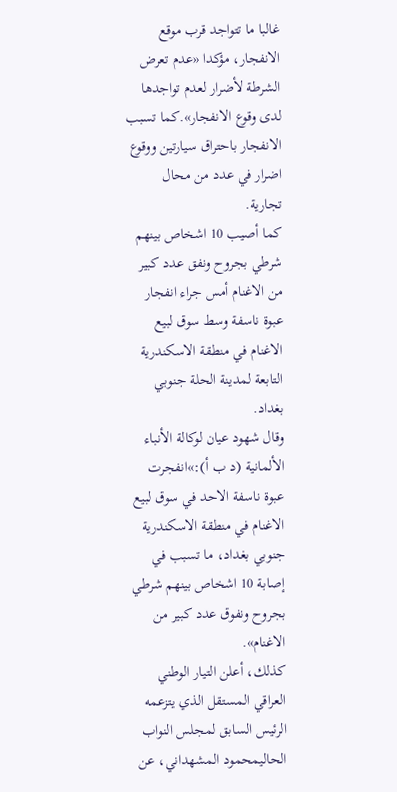غالبا ما تتواجد قرب موقع الانفجار، مؤكدا «عدم تعرض الشرطة لأضرار لعدم تواجدها لدى وقوع الانفجار».كما تسبب الانفجار باحتراق سيارتين ووقوع اضرار في عدد من محال تجارية.
كما أصيب 10 اشخاص بينهم شرطي بجروح ونفق عدد كبير من الاغنام أمس جراء انفجار عبوة ناسفة وسط سوق لبيع الاغنام في منطقة الاسكندرية التابعة لمدينة الحلة جنوبي بغداد.
وقال شهود عيان لوكالة الأنباء الألمانية (د ب أ):»انفجرت عبوة ناسفة الاحد في سوق لبيع الاغنام في منطقة الاسكندرية جنوبي بغداد، ما تسبب في إصابة 10 اشخاص بينهم شرطي بجروح ونفوق عدد كبير من الاغنام».
كذلك، أعلن التيار الوطني العراقي المستقل الذي يتزعمه الرئيس السابق لمجلس النواب الحاليمحمود المشهداني، عن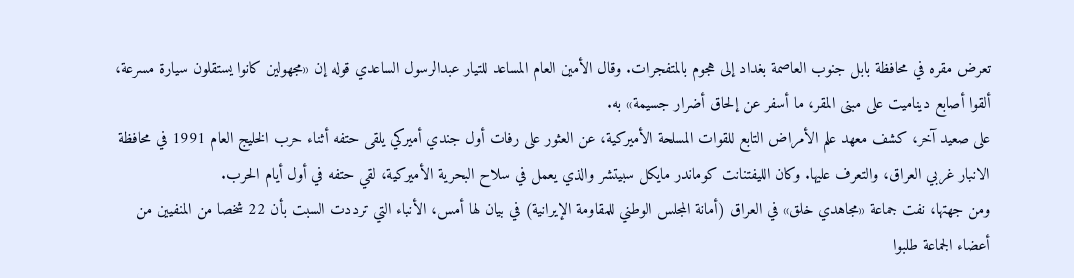تعرض مقره في محافظة بابل جنوب العاصمة بغداد إلى هجوم بالمتفجرات. وقال الأمين العام المساعد للتيار عبدالرسول الساعدي قوله إن «مجهولين كانوا يستقلون سيارة مسرعة، ألقوا أصابع ديناميت على مبنى المقر، ما أسفر عن إلحاق أضرار جسيمة» به.
على صعيد آخر، كشف معهد علم الأمراض التابع للقوات المسلحة الأميركية، عن العثور على رفات أول جندي أميركي يلقى حتفه أثناء حرب الخليج العام 1991 في محافظة الانبار غربي العراق، والتعرف عليها. وكان الليفتنانت كوماندر مايكل سبيتشر والذي يعمل في سلاح البحرية الأميركية، لقي حتفه في أول أيام الحرب.
ومن جهتها، نفت جماعة «مجاهدي خلق» في العراق (أمانة المجلس الوطني للمقاومة الإيرانية) في بيان لها أمس، الأنباء التي ترددت السبت بأن 22 شخصا من المنفيين من أعضاء الجماعة طلبوا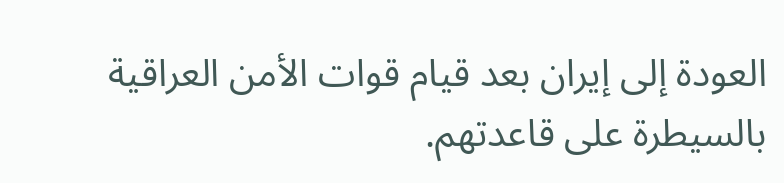العودة إلى إيران بعد قيام قوات الأمن العراقية بالسيطرة على قاعدتهم.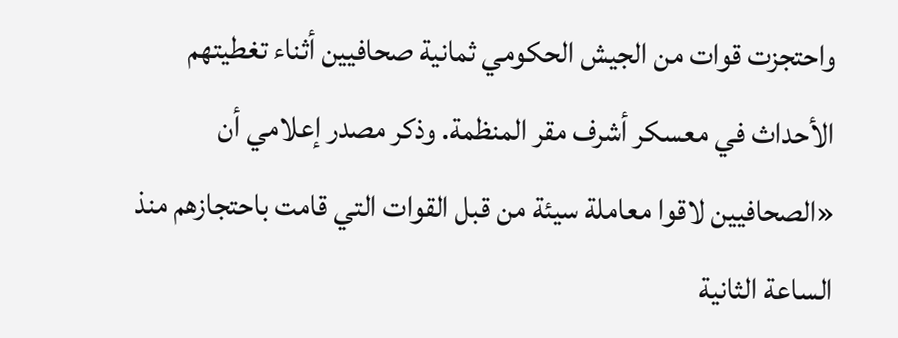واحتجزت قوات من الجيش الحكومي ثمانية صحافيين أثناء تغطيتهم الأحداث في معسكر أشرف مقر المنظمة. وذكر مصدر إعلامي أن «الصحافيين لاقوا معاملة سيئة من قبل القوات التي قامت باحتجازهم منذ الساعة الثانية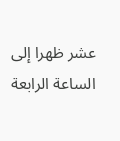عشر ظهرا إلى الساعة الرابعة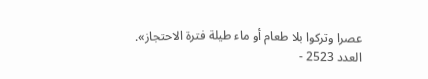عصرا وتركوا بلا طعام أو ماء طيلة فترة الاحتجاز».
العدد 2523 -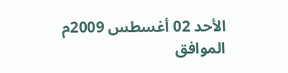الأحد 02 أغسطس 2009م الموافق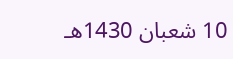10 شعبان 1430هـ